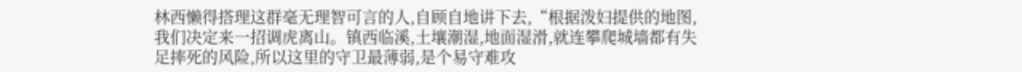林西懒得搭理这群毫无理智可言的人,自顾自地讲下去,“根据泼妇提供的地图,我们决定来一招调虎离山。镇西临溪,土壤潮湿,地面湿滑,就连攀爬城墙都有失足摔死的风险,所以这里的守卫最薄弱,是个易守难攻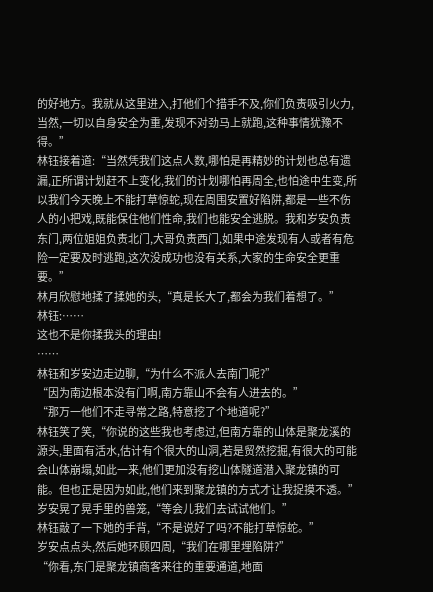的好地方。我就从这里进入,打他们个措手不及,你们负责吸引火力,当然,一切以自身安全为重,发现不对劲马上就跑,这种事情犹豫不得。”
林钰接着道:“当然凭我们这点人数,哪怕是再精妙的计划也总有遗漏,正所谓计划赶不上变化,我们的计划哪怕再周全,也怕途中生变,所以我们今天晚上不能打草惊蛇,现在周围安置好陷阱,都是一些不伤人的小把戏,既能保住他们性命,我们也能安全逃脱。我和岁安负责东门,两位姐姐负责北门,大哥负责西门,如果中途发现有人或者有危险一定要及时逃跑,这次没成功也没有关系,大家的生命安全更重要。”
林月欣慰地揉了揉她的头,“真是长大了,都会为我们着想了。”
林钰:……
这也不是你揉我头的理由!
……
林钰和岁安边走边聊,“为什么不派人去南门呢?”
“因为南边根本没有门啊,南方靠山不会有人进去的。”
“那万一他们不走寻常之路,特意挖了个地道呢?”
林钰笑了笑,“你说的这些我也考虑过,但南方靠的山体是聚龙溪的源头,里面有活水,估计有个很大的山洞,若是贸然挖掘,有很大的可能会山体崩塌,如此一来,他们更加没有挖山体隧道潜入聚龙镇的可能。但也正是因为如此,他们来到聚龙镇的方式才让我捉摸不透。”
岁安晃了晃手里的兽笼,“等会儿我们去试试他们。”
林钰敲了一下她的手背,“不是说好了吗?不能打草惊蛇。”
岁安点点头,然后她环顾四周,“我们在哪里埋陷阱?”
“你看,东门是聚龙镇商客来往的重要通道,地面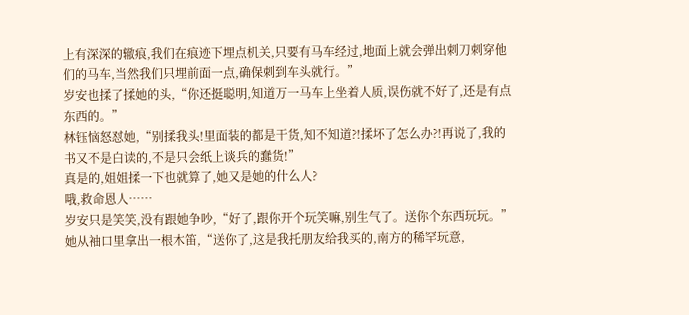上有深深的辙痕,我们在痕迹下埋点机关,只要有马车经过,地面上就会弹出刺刀刺穿他们的马车,当然我们只埋前面一点,确保刺到车头就行。”
岁安也揉了揉她的头,“你还挺聪明,知道万一马车上坐着人质,误伤就不好了,还是有点东西的。”
林钰恼怒怼她,“别揉我头!里面装的都是干货,知不知道?!揉坏了怎么办?!再说了,我的书又不是白读的,不是只会纸上谈兵的蠢货!”
真是的,姐姐揉一下也就算了,她又是她的什么人?
哦,救命恩人……
岁安只是笑笑,没有跟她争吵,“好了,跟你开个玩笑嘛,别生气了。送你个东西玩玩。”
她从袖口里拿出一根木笛,“送你了,这是我托朋友给我买的,南方的稀罕玩意,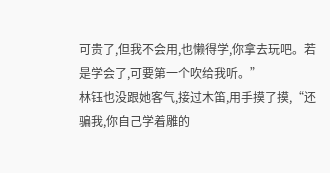可贵了,但我不会用,也懒得学,你拿去玩吧。若是学会了,可要第一个吹给我听。”
林钰也没跟她客气,接过木笛,用手摸了摸,“还骗我,你自己学着雕的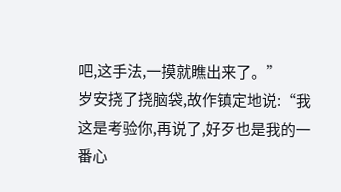吧,这手法,一摸就瞧出来了。”
岁安挠了挠脑袋,故作镇定地说:“我这是考验你,再说了,好歹也是我的一番心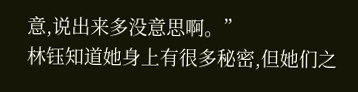意,说出来多没意思啊。”
林钰知道她身上有很多秘密,但她们之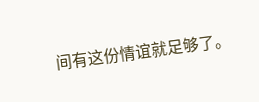间有这份情谊就足够了。